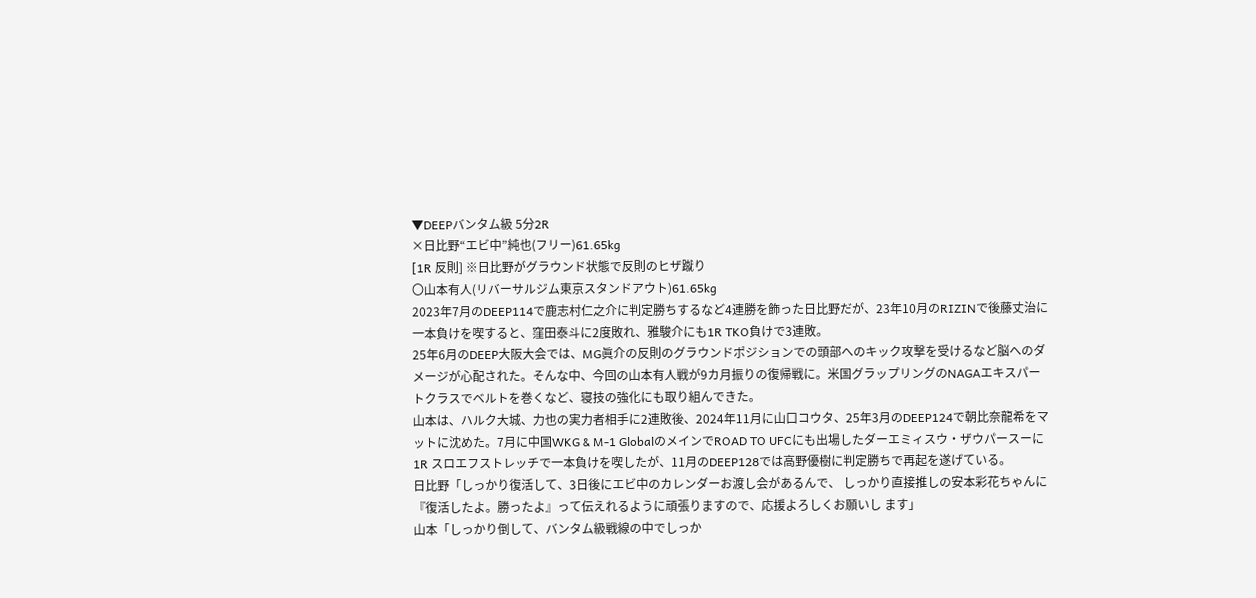▼DEEPバンタム級 5分2R
×日比野“エビ中”純也(フリー)61.65kg
[1R 反則] ※日比野がグラウンド状態で反則のヒザ蹴り
〇山本有人(リバーサルジム東京スタンドアウト)61.65kg
2023年7月のDEEP114で鹿志村仁之介に判定勝ちするなど4連勝を飾った日比野だが、23年10月のRIZINで後藤丈治に一本負けを喫すると、窪田泰斗に2度敗れ、雅駿介にも1R TKO負けで3連敗。
25年6月のDEEP大阪大会では、MG眞介の反則のグラウンドポジションでの頭部へのキック攻撃を受けるなど脳へのダメージが心配された。そんな中、今回の山本有人戦が9カ月振りの復帰戦に。米国グラップリングのNAGAエキスパートクラスでベルトを巻くなど、寝技の強化にも取り組んできた。
山本は、ハルク大城、力也の実力者相手に2連敗後、2024年11月に山口コウタ、25年3月のDEEP124で朝比奈龍希をマットに沈めた。7月に中国WKG & M-1 GlobalのメインでROAD TO UFCにも出場したダーエミィスウ・ザウパースーに1R スロエフストレッチで一本負けを喫したが、11月のDEEP128では高野優樹に判定勝ちで再起を遂げている。
日比野「しっかり復活して、3日後にエビ中のカレンダーお渡し会があるんで、 しっかり直接推しの安本彩花ちゃんに『復活したよ。勝ったよ』って伝えれるように頑張りますので、応援よろしくお願いし ます」
山本「しっかり倒して、バンタム級戦線の中でしっか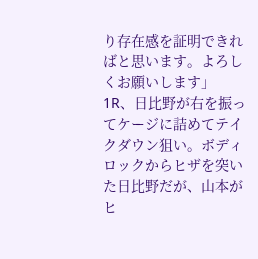り存在感を証明できればと思います。よろしくお願いします」
1R、日比野が右を振ってケージに詰めてテイクダウン狙い。ボディロックからヒザを突いた日比野だが、山本がヒ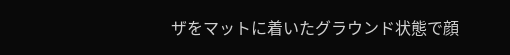ザをマットに着いたグラウンド状態で顔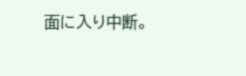面に入り中断。